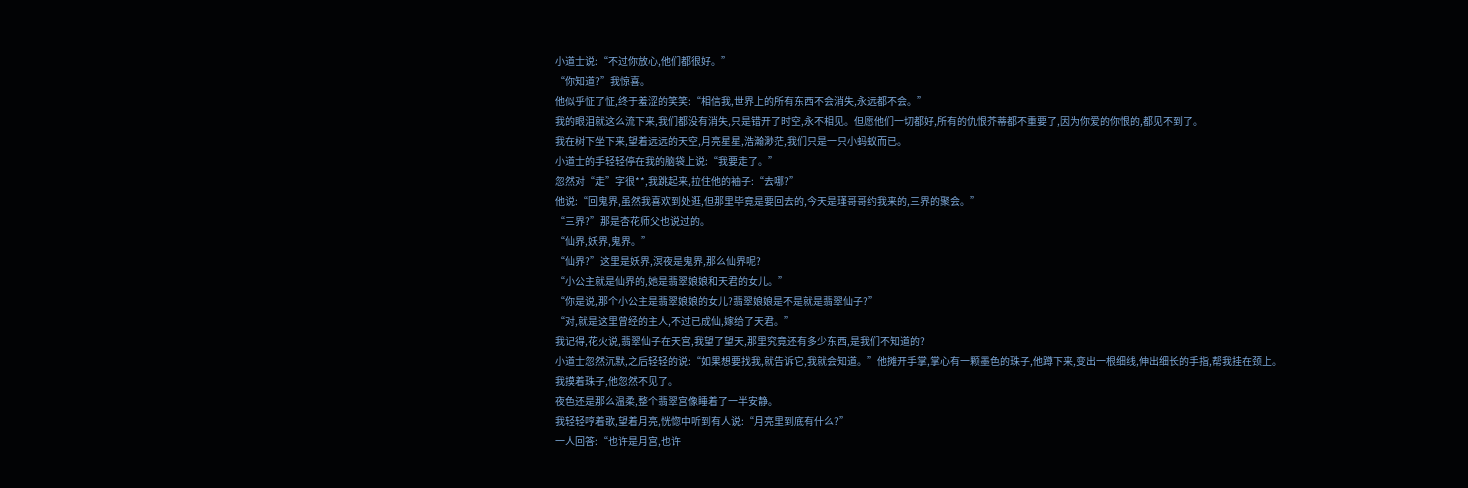小道士说:“不过你放心,他们都很好。”
“你知道?”我惊喜。
他似乎怔了怔,终于羞涩的笑笑:“相信我,世界上的所有东西不会消失,永远都不会。”
我的眼泪就这么流下来,我们都没有消失,只是错开了时空,永不相见。但愿他们一切都好,所有的仇恨芥蒂都不重要了,因为你爱的你恨的,都见不到了。
我在树下坐下来,望着远远的天空,月亮星星,浩瀚渺茫,我们只是一只小蚂蚁而已。
小道士的手轻轻停在我的脑袋上说:“我要走了。”
忽然对“走”字很**,我跳起来,拉住他的袖子:“去哪?”
他说:“回鬼界,虽然我喜欢到处逛,但那里毕竟是要回去的,今天是瑾哥哥约我来的,三界的聚会。”
“三界?”那是杏花师父也说过的。
“仙界,妖界,鬼界。”
“仙界?”这里是妖界,溟夜是鬼界,那么仙界呢?
“小公主就是仙界的,她是翡翠娘娘和天君的女儿。”
“你是说,那个小公主是翡翠娘娘的女儿?翡翠娘娘是不是就是翡翠仙子?”
“对,就是这里曾经的主人,不过已成仙,嫁给了天君。”
我记得,花火说,翡翠仙子在天宫,我望了望天,那里究竟还有多少东西,是我们不知道的?
小道士忽然沉默,之后轻轻的说:“如果想要找我,就告诉它,我就会知道。”他摊开手掌,掌心有一颗墨色的珠子,他蹲下来,变出一根细线,伸出细长的手指,帮我挂在颈上。
我摸着珠子,他忽然不见了。
夜色还是那么温柔,整个翡翠宫像睡着了一半安静。
我轻轻哼着歌,望着月亮,恍惚中听到有人说:“月亮里到底有什么?”
一人回答:“也许是月宫,也许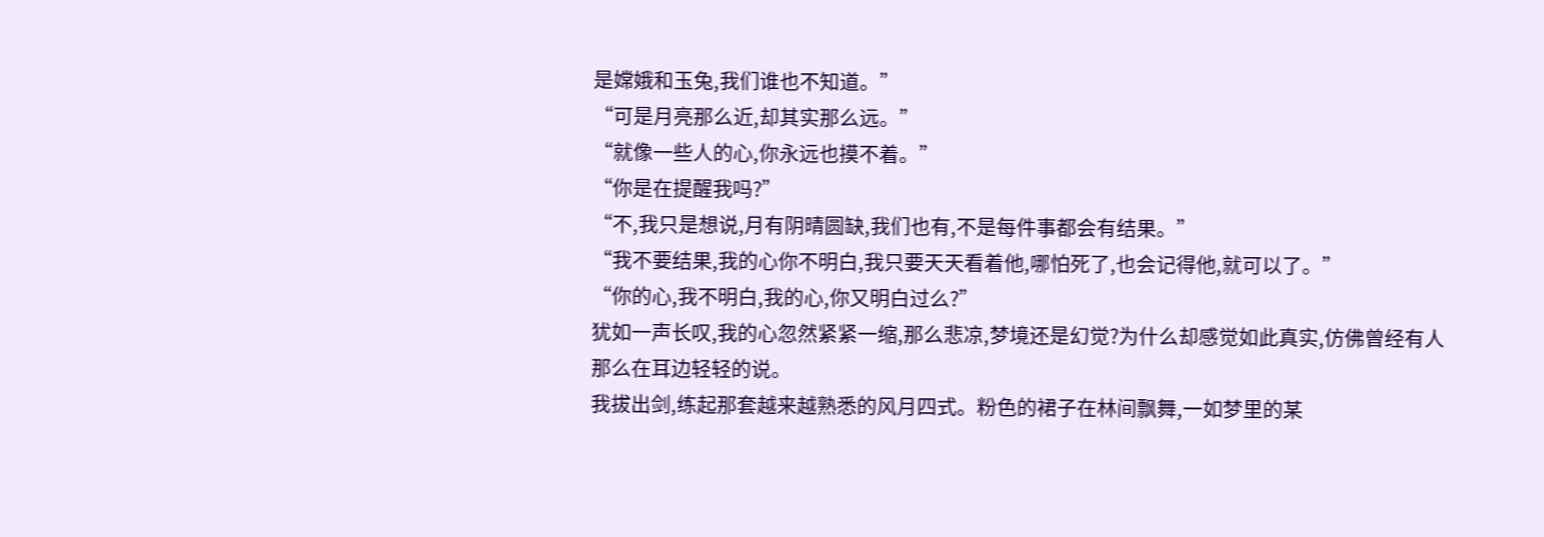是嫦娥和玉兔,我们谁也不知道。”
“可是月亮那么近,却其实那么远。”
“就像一些人的心,你永远也摸不着。”
“你是在提醒我吗?”
“不,我只是想说,月有阴晴圆缺,我们也有,不是每件事都会有结果。”
“我不要结果,我的心你不明白,我只要天天看着他,哪怕死了,也会记得他,就可以了。”
“你的心,我不明白,我的心,你又明白过么?”
犹如一声长叹,我的心忽然紧紧一缩,那么悲凉,梦境还是幻觉?为什么却感觉如此真实,仿佛曾经有人那么在耳边轻轻的说。
我拔出剑,练起那套越来越熟悉的风月四式。粉色的裙子在林间飘舞,一如梦里的某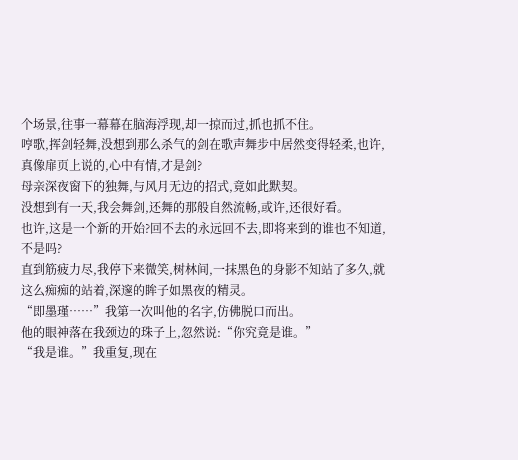个场景,往事一幕幕在脑海浮现,却一掠而过,抓也抓不住。
哼歌,挥剑轻舞,没想到那么杀气的剑在歌声舞步中居然变得轻柔,也许,真像扉页上说的,心中有情,才是剑?
母亲深夜窗下的独舞,与风月无边的招式,竟如此默契。
没想到有一天,我会舞剑,还舞的那般自然流畅,或许,还很好看。
也许,这是一个新的开始?回不去的永远回不去,即将来到的谁也不知道,不是吗?
直到筋疲力尽,我停下来微笑,树林间,一抹黑色的身影不知站了多久,就这么痴痴的站着,深邃的眸子如黑夜的精灵。
“即墨瑾……”我第一次叫他的名字,仿佛脱口而出。
他的眼神落在我颈边的珠子上,忽然说:“你究竟是谁。”
“我是谁。”我重复,现在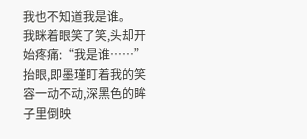我也不知道我是谁。
我眯着眼笑了笑,头却开始疼痛:“我是谁……”
抬眼,即墨瑾盯着我的笑容一动不动,深黑色的眸子里倒映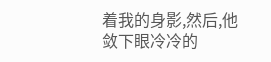着我的身影,然后,他敛下眼冷冷的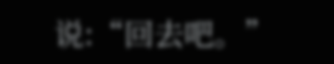说:“回去吧。”